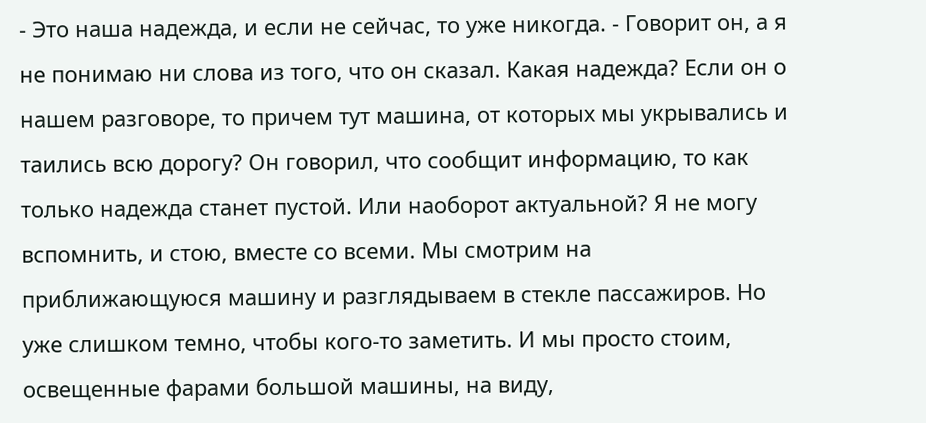- Это наша надежда, и если не сейчас, то уже никогда. - Говорит он, а я не понимаю ни слова из того, что он сказал. Какая надежда? Если он о нашем разговоре, то причем тут машина, от которых мы укрывались и таились всю дорогу? Он говорил, что сообщит информацию, то как только надежда станет пустой. Или наоборот актуальной? Я не могу вспомнить, и стою, вместе со всеми. Мы смотрим на приближающуюся машину и разглядываем в стекле пассажиров. Но уже слишком темно, чтобы кого-то заметить. И мы просто стоим, освещенные фарами большой машины, на виду,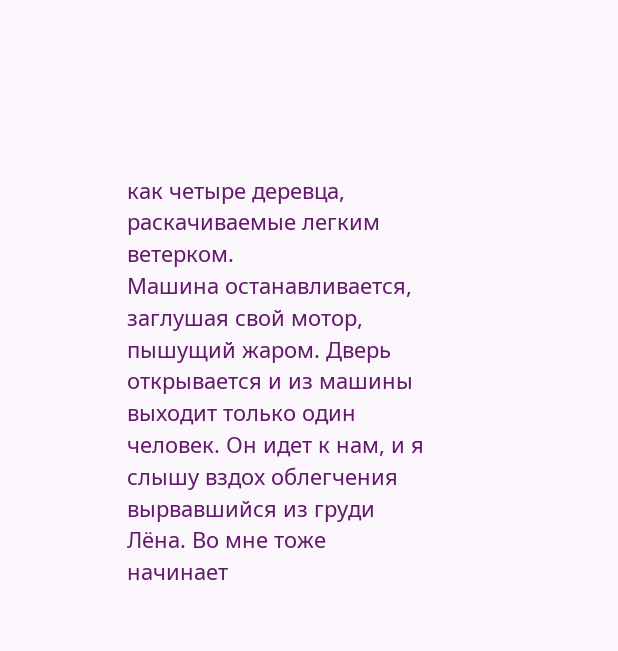как четыре деревца, раскачиваемые легким ветерком.
Машина останавливается, заглушая свой мотор, пышущий жаром. Дверь открывается и из машины выходит только один человек. Он идет к нам, и я слышу вздох облегчения вырвавшийся из груди Лёна. Во мне тоже начинает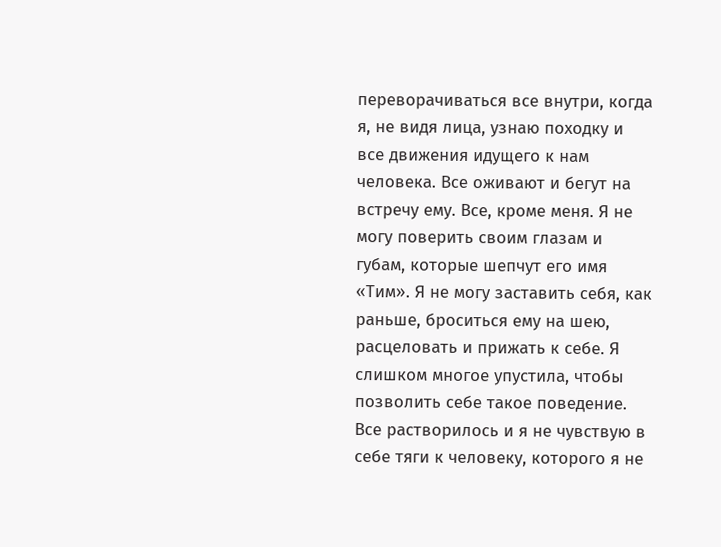переворачиваться все внутри, когда я, не видя лица, узнаю походку и все движения идущего к нам человека. Все оживают и бегут на встречу ему. Все, кроме меня. Я не могу поверить своим глазам и губам, которые шепчут его имя «Тим». Я не могу заставить себя, как раньше, броситься ему на шею, расцеловать и прижать к себе. Я слишком многое упустила, чтобы позволить себе такое поведение. Все растворилось и я не чувствую в себе тяги к человеку, которого я не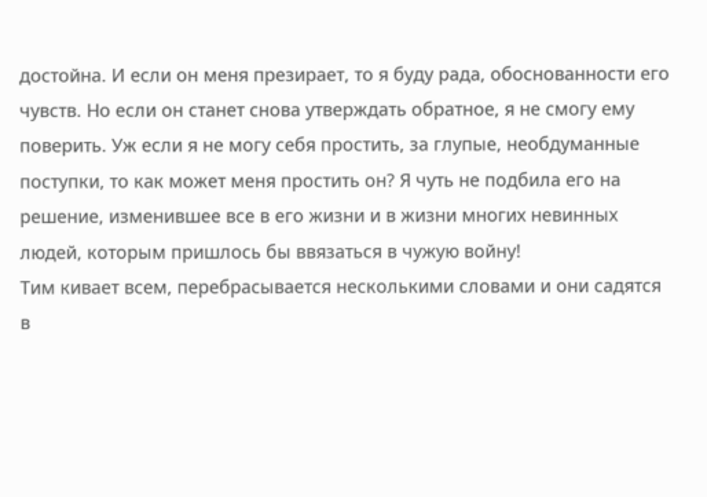достойна. И если он меня презирает, то я буду рада, обоснованности его чувств. Но если он станет снова утверждать обратное, я не смогу ему поверить. Уж если я не могу себя простить, за глупые, необдуманные поступки, то как может меня простить он? Я чуть не подбила его на решение, изменившее все в его жизни и в жизни многих невинных людей, которым пришлось бы ввязаться в чужую войну!
Тим кивает всем, перебрасывается несколькими словами и они садятся в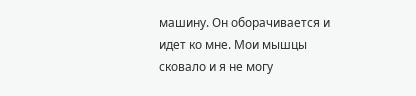машину. Он оборачивается и идет ко мне. Мои мышцы сковало и я не могу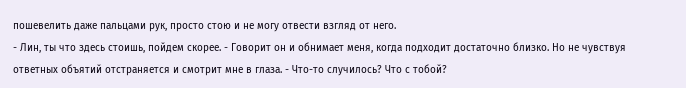пошевелить даже пальцами рук, просто стою и не могу отвести взгляд от него.
- Лин, ты что здесь стоишь, пойдем скорее. - Говорит он и обнимает меня, когда подходит достаточно близко. Но не чувствуя ответных объятий отстраняется и смотрит мне в глаза. - Что-то случилось? Что с тобой?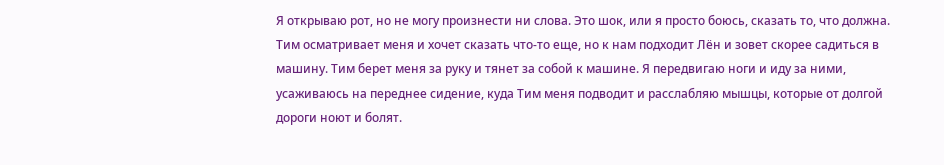Я открываю рот, но не могу произнести ни слова. Это шок, или я просто боюсь, сказать то, что должна. Тим осматривает меня и хочет сказать что-то еще, но к нам подходит Лён и зовет скорее садиться в машину. Тим берет меня за руку и тянет за собой к машине. Я передвигаю ноги и иду за ними, усаживаюсь на переднее сидение, куда Тим меня подводит и расслабляю мышцы, которые от долгой дороги ноют и болят.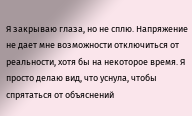Я закрываю глаза, но не сплю. Напряжение не дает мне возможности отключиться от реальности, хотя бы на некоторое время. Я просто делаю вид, что уснула, чтобы спрятаться от объяснений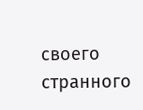своего странного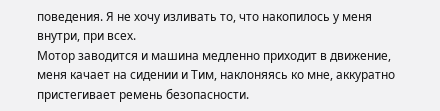поведения. Я не хочу изливать то, что накопилось у меня внутри, при всех.
Мотор заводится и машина медленно приходит в движение, меня качает на сидении и Тим, наклоняясь ко мне, аккуратно пристегивает ремень безопасности.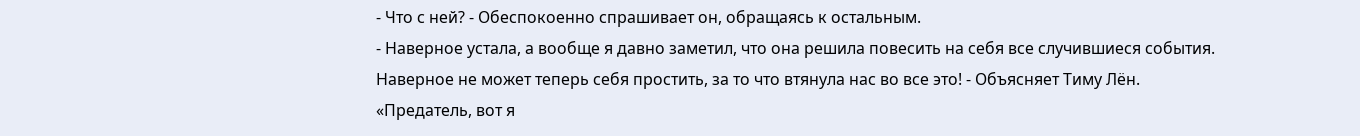- Что с ней? - Обеспокоенно спрашивает он, обращаясь к остальным.
- Наверное устала, а вообще я давно заметил, что она решила повесить на себя все случившиеся события. Наверное не может теперь себя простить, за то что втянула нас во все это! - Объясняет Тиму Лён.
«Предатель, вот я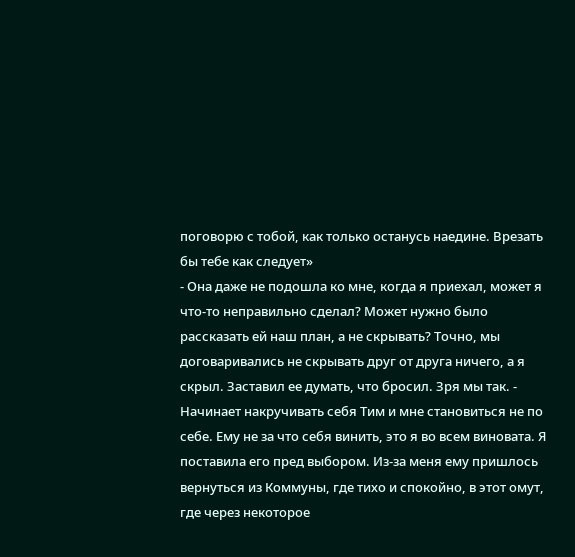поговорю с тобой, как только останусь наедине. Врезать бы тебе как следует»
- Она даже не подошла ко мне, когда я приехал, может я что-то неправильно сделал? Может нужно было рассказать ей наш план, а не скрывать? Точно, мы договаривались не скрывать друг от друга ничего, а я скрыл. Заставил ее думать, что бросил. Зря мы так. - Начинает накручивать себя Тим и мне становиться не по себе. Ему не за что себя винить, это я во всем виновата. Я поставила его пред выбором. Из-за меня ему пришлось вернуться из Коммуны, где тихо и спокойно, в этот омут, где через некоторое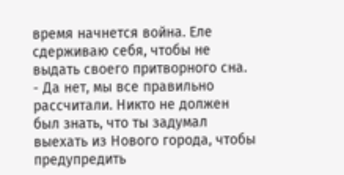время начнется война. Еле сдерживаю себя, чтобы не выдать своего притворного сна.
- Да нет, мы все правильно рассчитали. Никто не должен был знать, что ты задумал выехать из Нового города, чтобы предупредить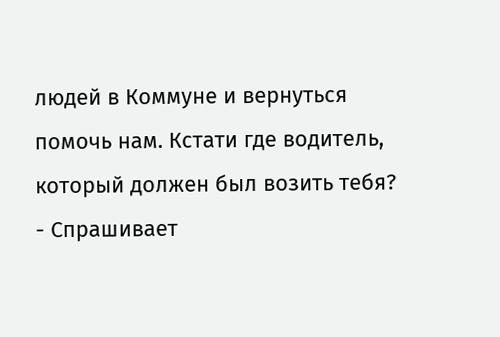людей в Коммуне и вернуться помочь нам. Кстати где водитель, который должен был возить тебя? - Спрашивает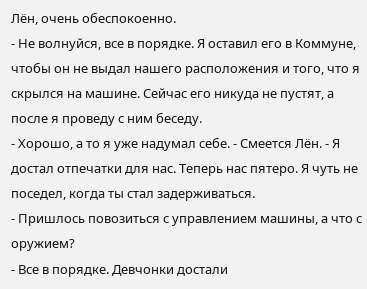Лён, очень обеспокоенно.
- Не волнуйся, все в порядке. Я оставил его в Коммуне, чтобы он не выдал нашего расположения и того, что я скрылся на машине. Сейчас его никуда не пустят, а после я проведу с ним беседу.
- Хорошо, а то я уже надумал себе. - Смеется Лён. - Я достал отпечатки для нас. Теперь нас пятеро. Я чуть не поседел, когда ты стал задерживаться.
- Пришлось повозиться с управлением машины, а что с оружием?
- Все в порядке. Девчонки достали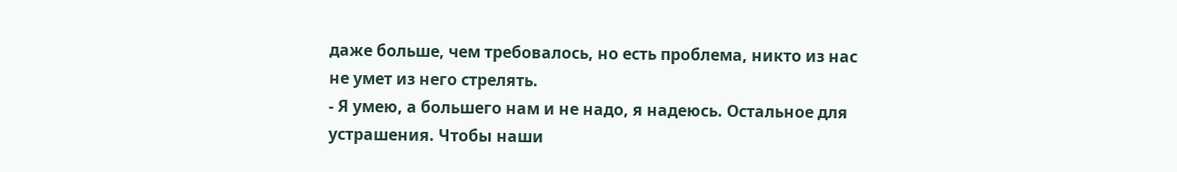даже больше, чем требовалось, но есть проблема, никто из нас не умет из него стрелять.
- Я умею, а большего нам и не надо, я надеюсь. Остальное для устрашения. Чтобы наши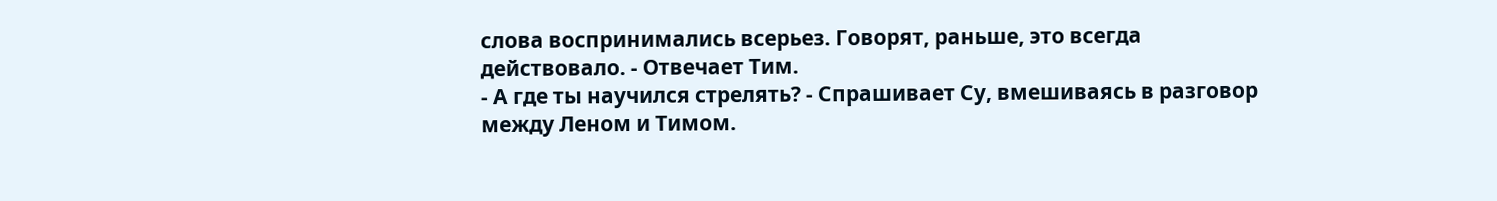слова воспринимались всерьез. Говорят, раньше, это всегда действовало. - Отвечает Тим.
- А где ты научился стрелять? - Спрашивает Су, вмешиваясь в разговор между Леном и Тимом.